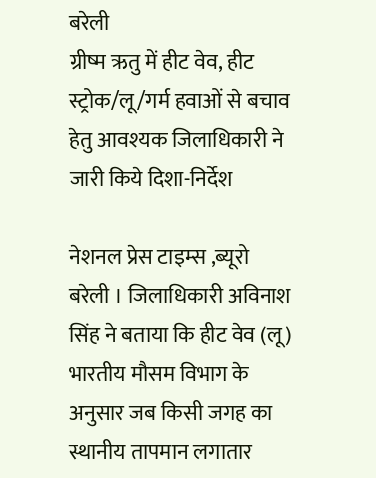बरेली
ग्रीष्म ऋतु में हीट वेव, हीट स्ट्रोक/लू/गर्म हवाओं से बचाव हेतु आवश्यक जिलाधिकारी ने जारी किये दिशा-निर्देश

नेशनल प्रेस टाइम्स ,ब्यूरो
बरेली । जिलाधिकारी अविनाश सिंह ने बताया कि हीट वेव (लू) भारतीय मौसम विभाग के अनुसार जब किसी जगह का स्थानीय तापमान लगातार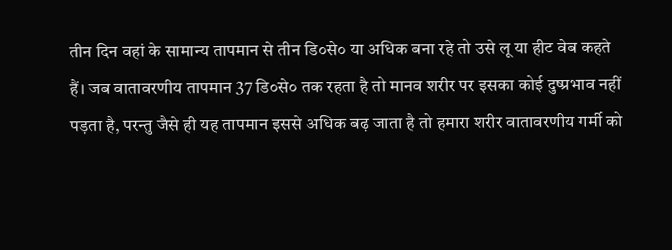तीन दिन वहां के सामान्य तापमान से तीन डि०से० या अधिक बना रहे तो उसे लू या हीट वेब कहते हैं। जब वातावरणीय तापमान 37 डि०से० तक रहता है तो मानव शरीर पर इसका कोई दुष्प्रभाव नहीं पड़ता है, परन्तु जैसे ही यह तापमान इससे अधिक बढ़ जाता है तो हमारा शरीर वातावरणीय गर्मी को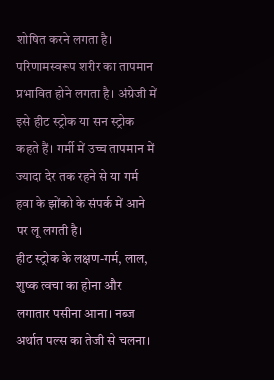शोषित करने लगता है। परिणामस्वरूप शरीर का तापमान प्रभावित होने लगता है। अंग्रेजी में इसे हीट स्ट्रोक या सन स्ट्रोक कहते हैं। गर्मी में उच्च तापमान में ज्यादा देर तक रहने से या गर्म हवा के झोंको के संपर्क में आने पर लू लगती है।
हीट स्ट्रोक के लक्षण-गर्म, लाल, शुष्क त्वचा का होना और लगातार पसीना आना। नब्ज अर्थात पल्स का तेजी से चलना।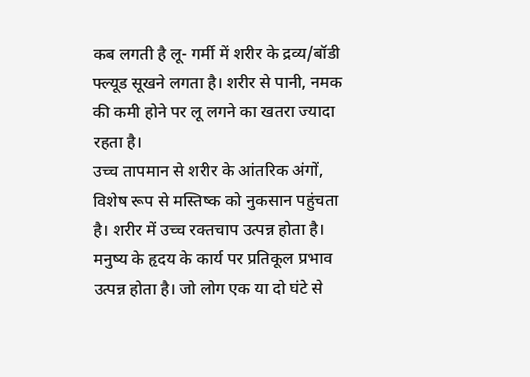कब लगती है लू- गर्मी में शरीर के द्रव्य/बॉडी फ्ल्यूड सूखने लगता है। शरीर से पानी, नमक की कमी होने पर लू लगने का खतरा ज्यादा रहता है।
उच्च तापमान से शरीर के आंतरिक अंगों, विशेष रूप से मस्तिष्क को नुकसान पहुंचता है। शरीर में उच्च रक्तचाप उत्पन्न होता है। मनुष्य के हृदय के कार्य पर प्रतिकूल प्रभाव उत्पन्न होता है। जो लोग एक या दो घंटे से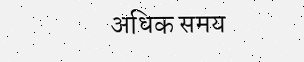अधिक समय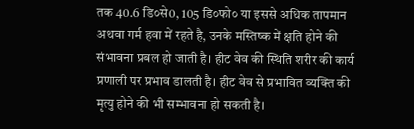तक 40.6 डि०से0, 105 डि०फो० या इससे अधिक तापमान अथवा गर्म हवा में रहते है, उनके मस्तिष्क में क्षति होने की संभावना प्रबल हो जाती है। हीट वेव की स्थिति शरीर की कार्य प्रणाली पर प्रभाव डालती है। हीट वेव से प्रभावित व्यक्ति की मृत्यु होने की भी सम्भावना हो सकती है।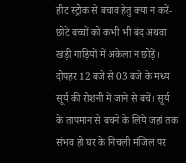हीट स्ट्रोक से बचाव हेतु क्या न करें- छोटे बच्चों को कभी भी बंद अथवा खड़ी गाड़ियों में अकेला न छोड़ें। दोपहर 12 बजे से 03 बजे के मध्य सूर्य की रोशनी में जाने से बचें। सूर्य के तापमान से बचने के लिये जहां तक संभव हो घर के निचली मंजिल पर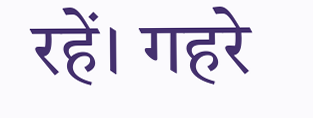रहें। गहरे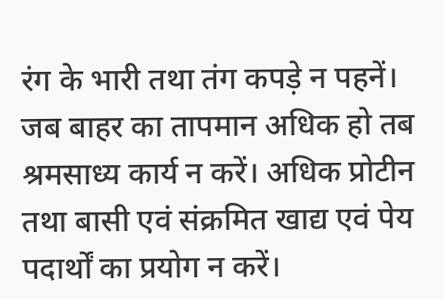रंग के भारी तथा तंग कपड़े न पहनें। जब बाहर का तापमान अधिक हो तब श्रमसाध्य कार्य न करें। अधिक प्रोटीन तथा बासी एवं संक्रमित खाद्य एवं पेय पदार्थों का प्रयोग न करें।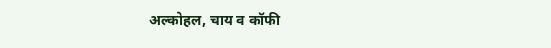अल्कोहल, चाय व कॉफी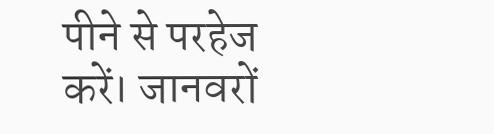पीने से परहेज करें। जानवरों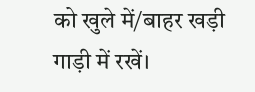को खुले में/बाहर खड़ी गाड़ी में रखें।